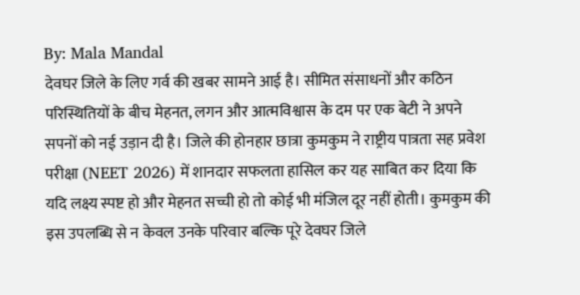By: Mala Mandal
देवघर जिले के लिए गर्व की खबर सामने आई है। सीमित संसाधनों और कठिन परिस्थितियों के बीच मेहनत, लगन और आत्मविश्वास के दम पर एक बेटी ने अपने सपनों को नई उड़ान दी है। जिले की होनहार छात्रा कुमकुम ने राष्ट्रीय पात्रता सह प्रवेश परीक्षा (NEET 2026) में शानदार सफलता हासिल कर यह साबित कर दिया कि यदि लक्ष्य स्पष्ट हो और मेहनत सच्ची हो तो कोई भी मंजिल दूर नहीं होती। कुमकुम की इस उपलब्धि से न केवल उनके परिवार बल्कि पूरे देवघर जिले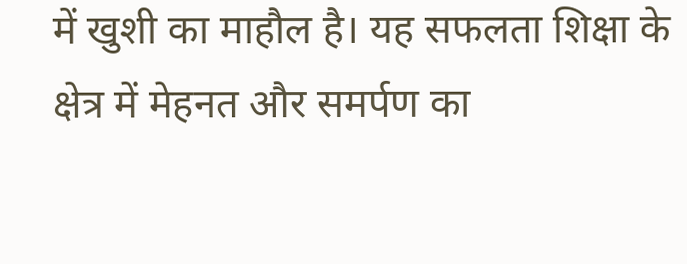में खुशी का माहौल है। यह सफलता शिक्षा के क्षेत्र में मेहनत और समर्पण का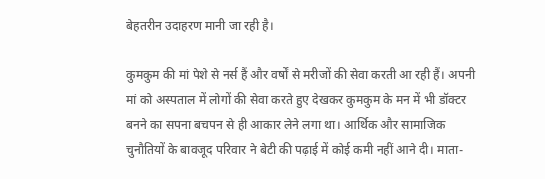बेहतरीन उदाहरण मानी जा रही है।

कुमकुम की मां पेशे से नर्स हैं और वर्षों से मरीजों की सेवा करती आ रही हैं। अपनी मां को अस्पताल में लोगों की सेवा करते हुए देखकर कुमकुम के मन में भी डॉक्टर बनने का सपना बचपन से ही आकार लेने लगा था। आर्थिक और सामाजिक चुनौतियों के बावजूद परिवार ने बेटी की पढ़ाई में कोई कमी नहीं आने दी। माता-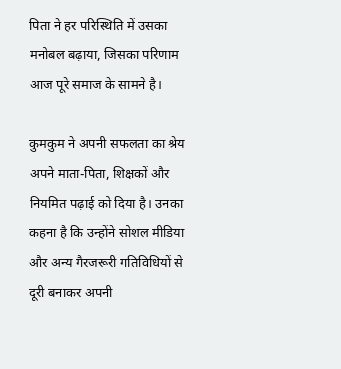पिता ने हर परिस्थिति में उसका मनोबल बढ़ाया, जिसका परिणाम आज पूरे समाज के सामने है।

कुमकुम ने अपनी सफलता का श्रेय अपने माता-पिता, शिक्षकों और नियमित पढ़ाई को दिया है। उनका कहना है कि उन्होंने सोशल मीडिया और अन्य गैरजरूरी गतिविधियों से दूरी बनाकर अपनी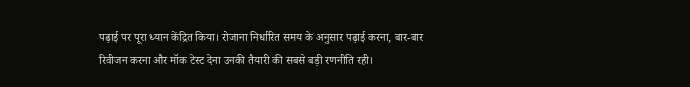पढ़ाई पर पूरा ध्यान केंद्रित किया। रोजाना निर्धारित समय के अनुसार पढ़ाई करना, बार-बार रिवीजन करना और मॉक टेस्ट देना उनकी तैयारी की सबसे बड़ी रणनीति रही।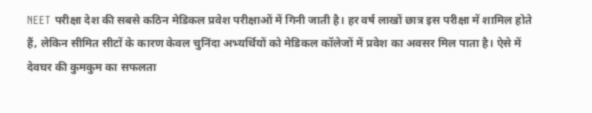NEET परीक्षा देश की सबसे कठिन मेडिकल प्रवेश परीक्षाओं में गिनी जाती है। हर वर्ष लाखों छात्र इस परीक्षा में शामिल होते हैं, लेकिन सीमित सीटों के कारण केवल चुनिंदा अभ्यर्थियों को मेडिकल कॉलेजों में प्रवेश का अवसर मिल पाता है। ऐसे में देवघर की कुमकुम का सफलता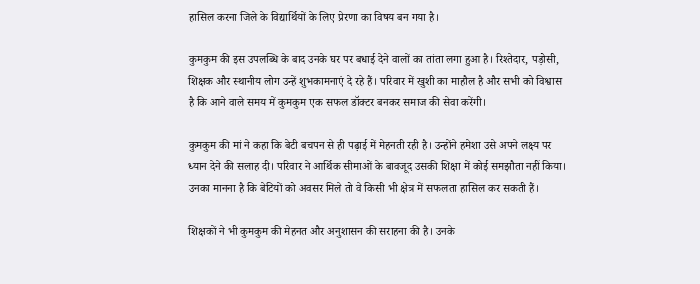हासिल करना जिले के विद्यार्थियों के लिए प्रेरणा का विषय बन गया है।

कुमकुम की इस उपलब्धि के बाद उनके घर पर बधाई देने वालों का तांता लगा हुआ है। रिश्तेदार, पड़ोसी, शिक्षक और स्थानीय लोग उन्हें शुभकामनाएं दे रहे हैं। परिवार में खुशी का माहौल है और सभी को विश्वास है कि आने वाले समय में कुमकुम एक सफल डॉक्टर बनकर समाज की सेवा करेंगी।

कुमकुम की मां ने कहा कि बेटी बचपन से ही पढ़ाई में मेहनती रही है। उन्होंने हमेशा उसे अपने लक्ष्य पर ध्यान देने की सलाह दी। परिवार ने आर्थिक सीमाओं के बावजूद उसकी शिक्षा में कोई समझौता नहीं किया। उनका मानना है कि बेटियों को अवसर मिले तो वे किसी भी क्षेत्र में सफलता हासिल कर सकती हैं।

शिक्षकों ने भी कुमकुम की मेहनत और अनुशासन की सराहना की है। उनके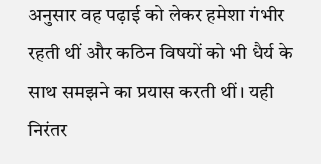अनुसार वह पढ़ाई को लेकर हमेशा गंभीर रहती थीं और कठिन विषयों को भी धैर्य के साथ समझने का प्रयास करती थीं। यही निरंतर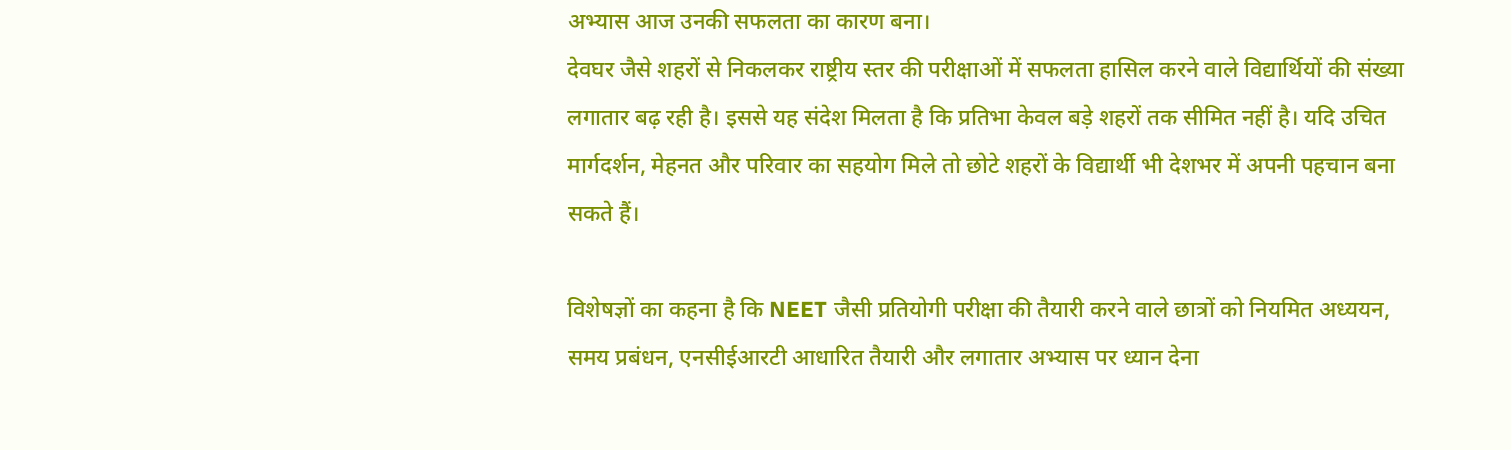अभ्यास आज उनकी सफलता का कारण बना।
देवघर जैसे शहरों से निकलकर राष्ट्रीय स्तर की परीक्षाओं में सफलता हासिल करने वाले विद्यार्थियों की संख्या लगातार बढ़ रही है। इससे यह संदेश मिलता है कि प्रतिभा केवल बड़े शहरों तक सीमित नहीं है। यदि उचित मार्गदर्शन, मेहनत और परिवार का सहयोग मिले तो छोटे शहरों के विद्यार्थी भी देशभर में अपनी पहचान बना सकते हैं।

विशेषज्ञों का कहना है कि NEET जैसी प्रतियोगी परीक्षा की तैयारी करने वाले छात्रों को नियमित अध्ययन, समय प्रबंधन, एनसीईआरटी आधारित तैयारी और लगातार अभ्यास पर ध्यान देना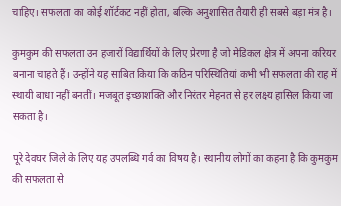चाहिए। सफलता का कोई शॉर्टकट नहीं होता, बल्कि अनुशासित तैयारी ही सबसे बड़ा मंत्र है।

कुमकुम की सफलता उन हजारों विद्यार्थियों के लिए प्रेरणा है जो मेडिकल क्षेत्र में अपना करियर बनाना चाहते हैं। उन्होंने यह साबित किया कि कठिन परिस्थितियां कभी भी सफलता की राह में स्थायी बाधा नहीं बनतीं। मजबूत इच्छाशक्ति और निरंतर मेहनत से हर लक्ष्य हासिल किया जा सकता है।

पूरे देवघर जिले के लिए यह उपलब्धि गर्व का विषय है। स्थानीय लोगों का कहना है कि कुमकुम की सफलता से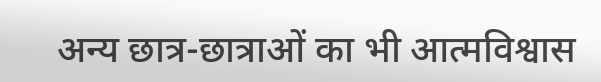अन्य छात्र-छात्राओं का भी आत्मविश्वास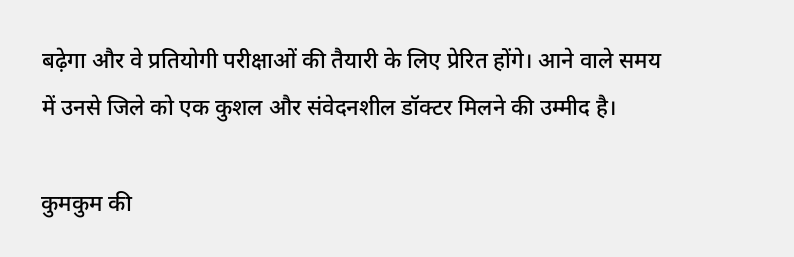बढ़ेगा और वे प्रतियोगी परीक्षाओं की तैयारी के लिए प्रेरित होंगे। आने वाले समय में उनसे जिले को एक कुशल और संवेदनशील डॉक्टर मिलने की उम्मीद है।

कुमकुम की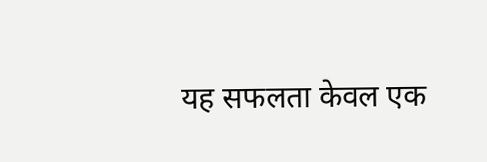यह सफलता केवल एक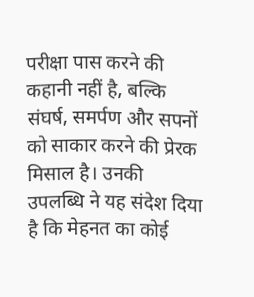परीक्षा पास करने की कहानी नहीं है, बल्कि संघर्ष, समर्पण और सपनों को साकार करने की प्रेरक मिसाल है। उनकी उपलब्धि ने यह संदेश दिया है कि मेहनत का कोई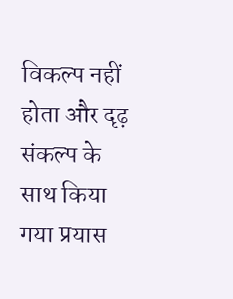विकल्प नहीं होता और दृढ़ संकल्प के साथ किया गया प्रयास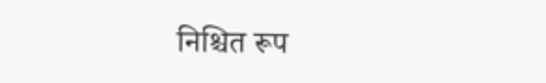निश्चित रूप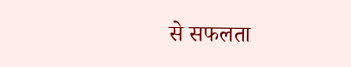से सफलता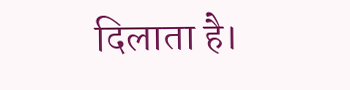दिलाता है।